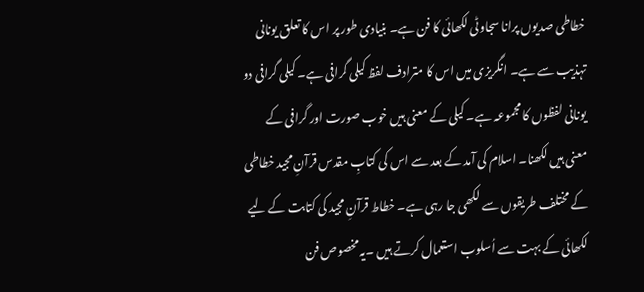خطاطی صدیوں پرانا سجاوٹی لکھائی کا فن ہے۔ بنیادی طور پر اس کا تعلق یونانی تہذیب سے ہے۔ انگریزی میں اس کا مترادف لفظ کیلی گرافی ہے۔ کیلی گرافی دو یونانی لفظوں کا مجموعہ ہے۔ کیلی کے معنی ہیں خوب صورت اور گرافی کے معنی ہیں لکھنا۔ اسلام کی آمد کے بعد سے اس کی کتابِ مقدس قرآنِ مجید خطاطی کے مختلف طریقوں سے لکھی جا رہی ہے۔ خطاط قرآنِ مجید کی کتابت کے لیے لکھائی کے بہت سے اُسلوب استعمال کرتے ہیں ۔یہ مخصوص فن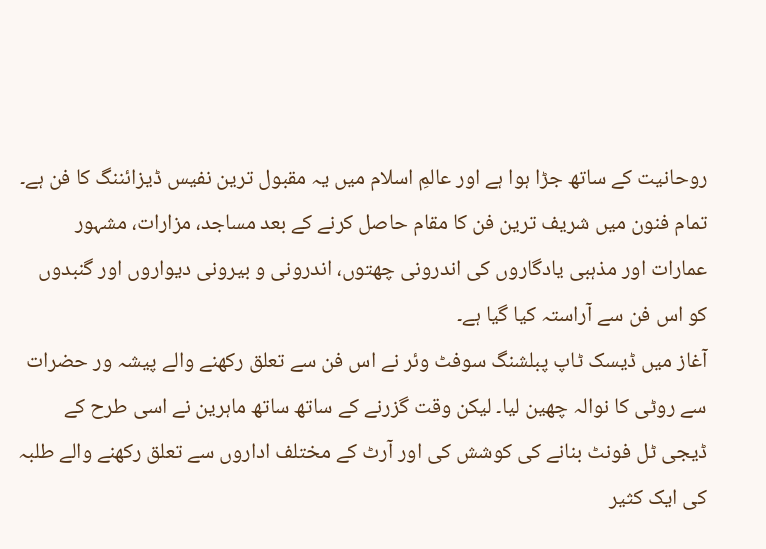روحانیت کے ساتھ جڑا ہوا ہے اور عالمِ اسلام میں یہ مقبول ترین نفیس ڈیزائننگ کا فن ہے۔ تمام فنون میں شریف ترین فن کا مقام حاصل کرنے کے بعد مساجد، مزارات، مشہور عمارات اور مذہبی یادگاروں کی اندرونی چھتوں، اندرونی و بیرونی دیواروں اور گنبدوں کو اس فن سے آراستہ کیا گیا ہے۔
آغاز میں ڈیسک ٹاپ پبلشنگ سوفٹ وئر نے اس فن سے تعلق رکھنے والے پیشہ ور حضرات سے روٹی کا نوالہ چھین لیا۔ لیکن وقت گزرنے کے ساتھ ساتھ ماہرین نے اسی طرح کے ڈیجی ٹل فونٹ بنانے کی کوشش کی اور آرٹ کے مختلف اداروں سے تعلق رکھنے والے طلبہ کی ایک کثیر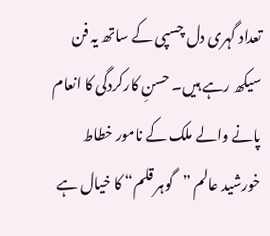تعداد گہری دل چسپی کے ساتھ یہ فن سیکھ رہے ہیں۔ حسنِ کارکردگی کا انعام پانے والے ملک کے نامور خطاط خورشید عالم ”گوہر قلم“ کا خیال ہے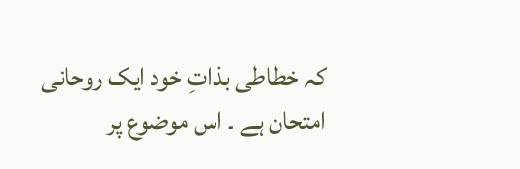کہ خطاطی بذاتِ خود ایک روحانی امتحان ہے ۔ اس موضوع پر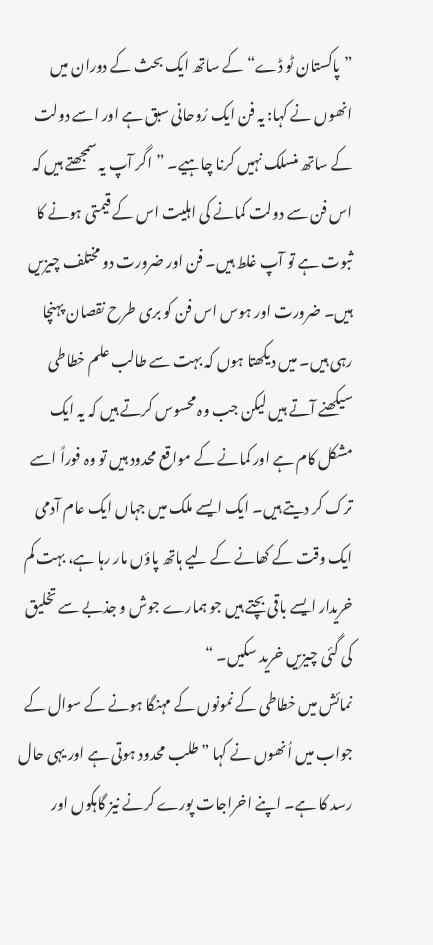”پاکستان ٹو ڈے“ کے ساتھ ایک بحث کے دوران میں انھوں نے کہا: یہ فن ایک رُوحانی سبق ہے اور اسے دولت کے ساتھ منسلک نہیں کرنا چاہیے۔ ”اگر آپ یہ سمجھتے ہیں کہ اس فن سے دولت کمانے کی اہلیت اس کے قیمتی ہونے کا ثبوت ہے تو آپ غلط ہیں۔ فن اور ضرورت دو مختلف چیزیں ہیں۔ ضرورت اور ہوس اس فن کو بری طرح نقصان پہنچا رہی ہیں۔ میں دیکھتا ہوں کہ بہت سے طالب علم خطاطی سیکھنے آتے ہیں لیکن جب وہ محسوس کرتے ہیں کہ یہ ایک مشکل کام ہے اور کمانے کے مواقع محدود ہیں تو وہ فوراً اسے ترک کر دیتے ہیں۔ ایک ایسے ملک میں جہاں ایک عام آدمی ایک وقت کے کھانے کے لیے ہاتھ پاؤں مار رہا ہے، بہت کم خریدار ایسے باقی بچتے ہیں جو ہمارے جوش و جذبے سے تخلیق کی گئی چیزیں خرید سکیں۔ “
نمائش میں خطاطی کے نمونوں کے مہنگا ہونے کے سوال کے جواب میں اُنھوں نے کہا ”طلب محدود ہوتی ہے اور یہی حال رسد کا ہے۔ اپنے اخراجات پورے کرنے نیز گاہکوں اور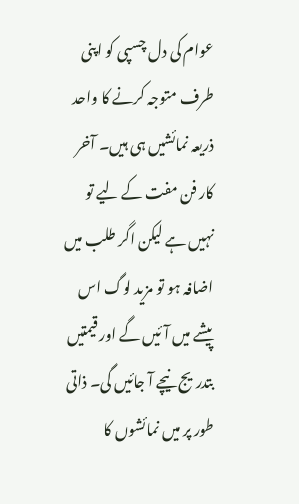عوام کی دل چسپی کو اپنی طرف متوجہ کرنے کا واحد ذریعہ نمائشیں ہی ہیں۔ آخر کار فن مفت کے لیے تو نہیں ہے لیکن اگر طلب میں اضافہ ہو تو مزید لوگ اس پیشے میں آئیں گے اور قیمتیں بتدریج نیچے آ جائیں گی۔ ذاتی طور پر میں نمائشوں کا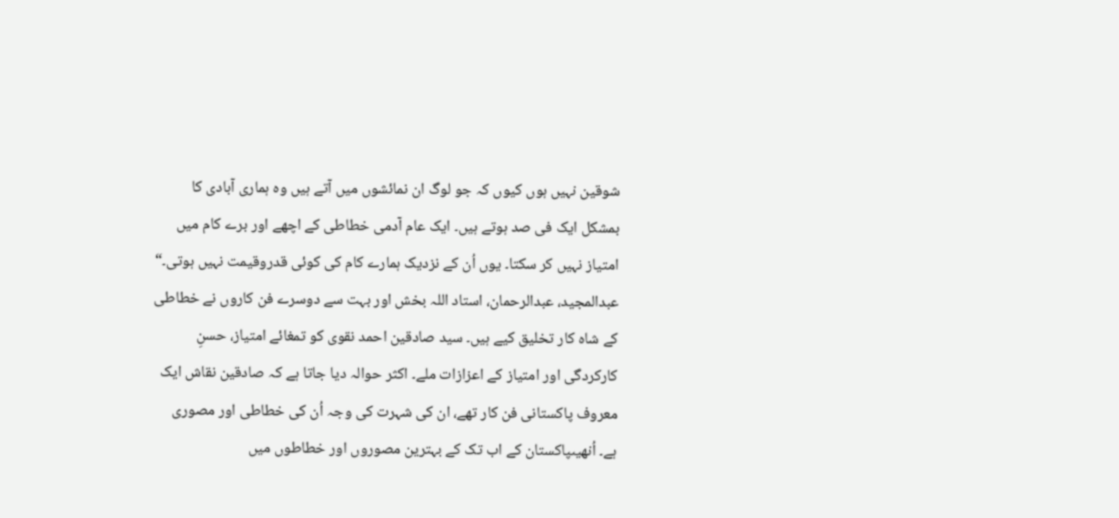شوقین نہیں ہوں کیوں کہ جو لوگ ان نمائشوں میں آتے ہیں وہ ہماری آبادی کا بمشکل ایک فی صد ہوتے ہیں۔ ایک عام آدمی خطاطی کے اچھے اور برے کام میں امتیاز نہیں کر سکتا۔ یوں اُن کے نزدیک ہمارے کام کی کوئی قدروقیمت نہیں ہوتی۔“
عبدالمجید، عبدالرحمان، استاد اللہ بخش اور بہت سے دوسرے فن کاروں نے خطاطی کے شاہ کار تخلیق کیے ہیں۔ سید صادقین احمد نقوی کو تمغائے امتیاز، حسنِ کارکردگی اور امتیاز کے اعزازات ملے۔ اکثر حوالہ دیا جاتا ہے کہ صادقین نقاش ایک معروف پاکستانی فن کار تھے، ان کی شہرت کی وجہ اُن کی خطاطی اور مصوری ہے۔ اُنھیںپاکستان کے اب تک کے بہترین مصوروں اور خطاطوں میں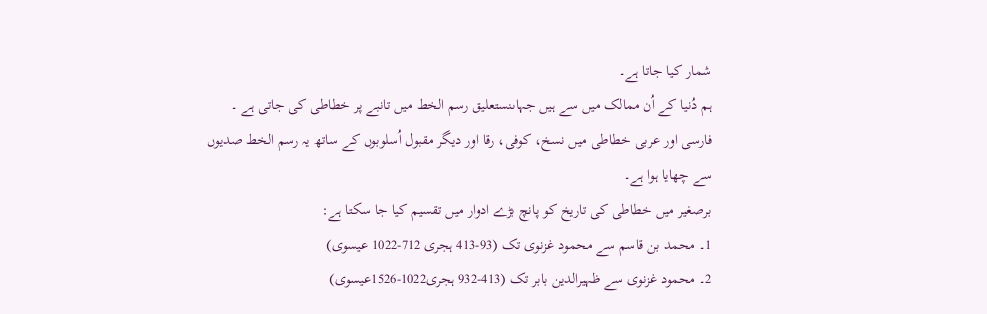شمار کیا جاتا ہے۔
ہم دُنیا کے اُن ممالک میں سے ہیں جہاںنستعلیق رسم الخط میں تانبے پر خطاطی کی جاتی ہے ۔ فارسی اور عربی خطاطی میں نسخ، کوفی، رقا اور دیگر مقبول اُسلوبوں کے ساتھ یہ رسم الخط صدیوں سے چھایا ہوا ہے۔
برصغیر میں خطاطی کی تاریخ کو پانچ بڑے ادوار میں تقسیم کیا جا سکتا ہے:
1۔ محمد بن قاسم سے محمود غزنوی تک (93-413 ہجری 712-1022 عیسوی)
2۔ محمود غزنوی سے ظہیرالدین بابر تک (413-932 ہجری1022-1526عیسوی)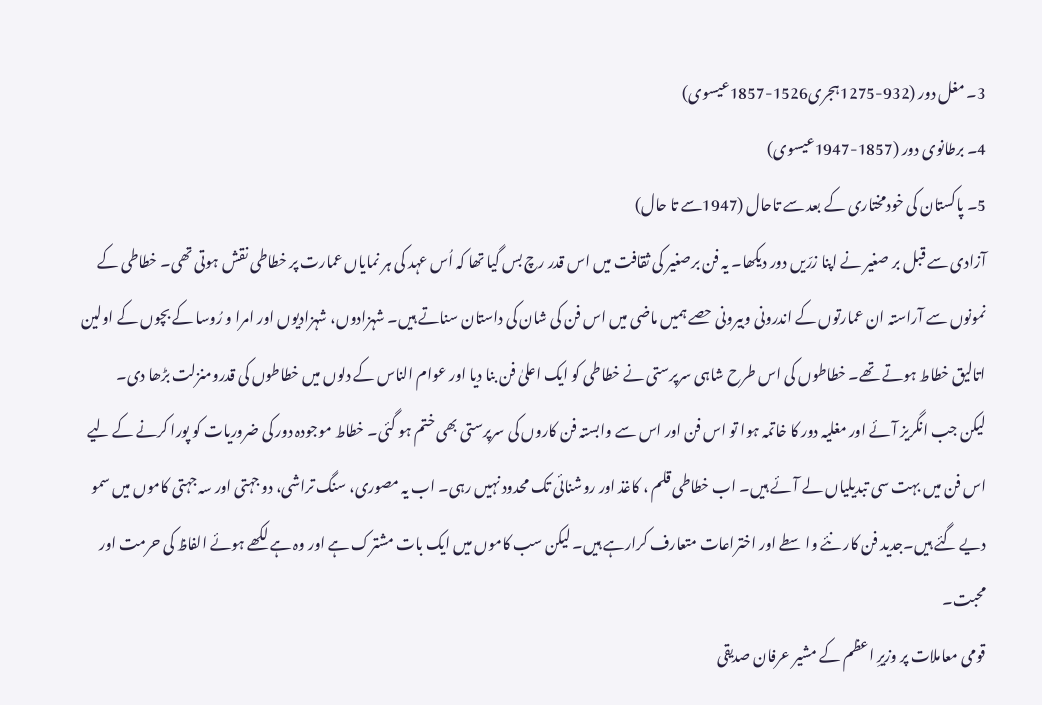3۔ مغل دور (932-1275ہجری1526-1857عیسوی)
4۔ برطانوی دور (1857-1947عیسوی)
5۔ پاکستان کی خودمختاری کے بعد سے تاحال (1947سے تا حال)
آزادی سے قبل بر صغیر نے اپنا زرّیں دور دیکھا۔ یہ فن برصغیر کی ثقافت میں اس قدر رچ بس گیا تھا کہ اُس عہد کی ہر نمایاں عمارت پر خطاطی نقش ہوتی تھی۔ خطاطی کے نمونوں سے آراستہ ان عمارتوں کے اندرونی وبیرونی حصے ہمیں ماضی میں اس فن کی شان کی داستان سناتے ہیں۔ شہزادوں، شہزادیوں اور امرا و رُوسا کے بچوں کے اولین اتالیق خطاط ہوتے تھے۔ خطاطوں کی اس طرح شاہی سرپرستی نے خطاطی کو ایک اعلیٰ فن بنا دیا اور عوام الناس کے دلوں میں خطاطوں کی قدرومنزلت بڑھا دی۔
لیکن جب انگریز آئے اور مغلیہ دور کا خاتمہ ہوا تو اس فن اور اس سے وابستہ فن کاروں کی سرپرستی بھی ختم ہو گئی۔ خطاط موجودہ دور کی ضروریات کو پورا کرنے کے لیے اس فن میں بہت سی تبدیلیاں لے آئے ہیں۔ اب خطاطی قلم ، کاغذ اور روشنائی تک محدود نہیں رہی۔ اب یہ مصوری، سنگ تراشی، دو جہتی اور سہ جہتی کاموں میں سمو دیے گئے ہیں۔جدید فن کار نئے واسطے اور اختراعات متعارف کرارہے ہیں۔ لیکن سب کاموں میں ایک بات مشترک ہے اور وہ ہے لکھے ہوئے الفاظ کی حرمت اور محبت۔
قومی معاملات پر وزیرِ اعظم کے مشیر عرفان صدیقی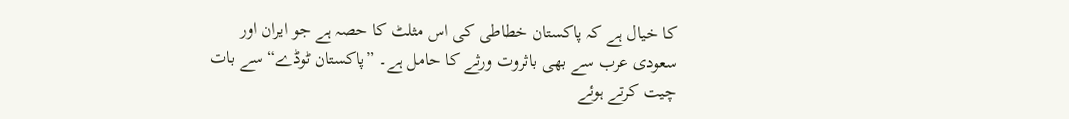کا خیال ہے کہ پاکستان خطاطی کی اس مثلٹ کا حصہ ہے جو ایران اور سعودی عرب سے بھی باثروت ورثے کا حامل ہے۔ ”پاکستان ٹوڈے“ سے بات چیت کرتے ہوئے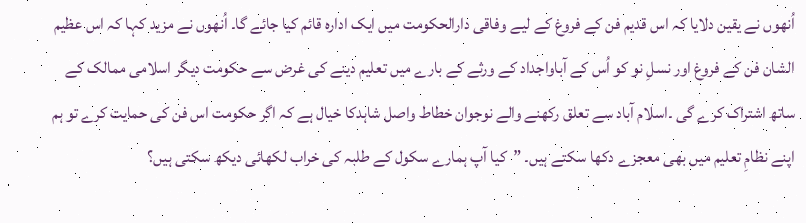اُنھوں نے یقین دلایا کہ اس قدیم فن کے فروغ کے لیے وفاقی دارالحکومت میں ایک ادارہ قائم کیا جائے گا۔ اُنھوں نے مزید کہا کہ اس عظیم الشان فن کے فروغ اور نسلِ نو کو اُس کے آباواجداد کے ورثے کے بارے میں تعلیم دینے کی غرض سے حکومت دیگر اسلامی ممالک کے ساتھ اشتراک کرے گی ۔اسلام آباد سے تعلق رکھنے والے نوجوان خطاط واصل شاہدکا خیال ہے کہ اگر حکومت اس فن کی حمایت کرے تو ہم اپنے نظامِ تعلیم میں بھی معجزے دکھا سکتے ہیں۔ ”کیا آپ ہمارے سکول کے طلبہ کی خراب لکھائی دیکھ سکتی ہیں؟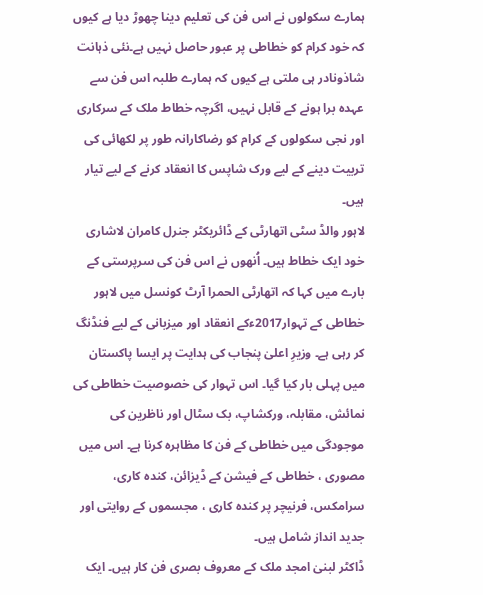ہمارے سکولوں نے اس فن کی تعلیم دینا چھوڑ دیا ہے کیوں کہ خود کرام کو خطاطی پر عبور حاصل نہیں ہے۔نئی ذہانت شاذونادر ہی ملتی ہے کیوں کہ ہمارے طلبہ اس فن سے عہدہ برا ہونے کے قابل نہیں، اگرچہ خطاط ملک کے سرکاری اور نجی سکولوں کے کرام کو رضاکارانہ طور پر لکھائی کی تربیت دینے کے لیے ورک شاپس کا انعقاد کرنے کے لیے تیار ہیں۔
لاہور والڈ سٹی اتھارٹی کے ڈائریکٹر جنرل کامران لاشاری خود ایک خطاط ہیں۔ اُنھوں نے اس فن کی سرپرستی کے بارے میں کہا کہ اتھارٹی الحمرا آرٹ کونسل میں لاہور خطاطی کے تہوار2017ءکے انعقاد اور میزبانی کے لیے فنڈنگ کر رہی ہے۔ وزیرِ اعلیٰ پنجاب کی ہدایت پر ایسا پاکستان میں پہلی بار کیا گیا۔ اس تہوار کی خصوصیت خطاطی کی نمائش، مقابلہ، ورکشاپ، بک سٹال اور ناظرین کی موجودگی میں خطاطی کے فن کا مظاہرہ کرنا ہے۔ اس میں مصوری ، خطاطی کے فیشن کے ڈیزائن، کندہ کاری، سرامکس، فرنیچر پر کندہ کاری ، مجسموں کے روایتی اور جدید انداز شامل ہیں۔
ڈاکٹر لبنیٰ امجد ملک کے معروف بصری فن کار ہیں۔ ایک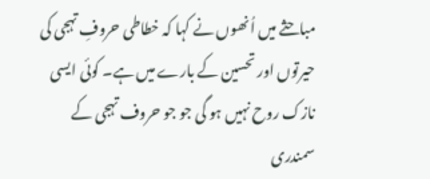مباحثے میں اُنھوں نے کہا کہ خطاطی حروفِ تہجی کی حیرتوں اور تحسین کے بارے میں ہے۔ کوئی ایسی نازک روح نہیں ہو گی جو جو حروف تہجی کے سمندری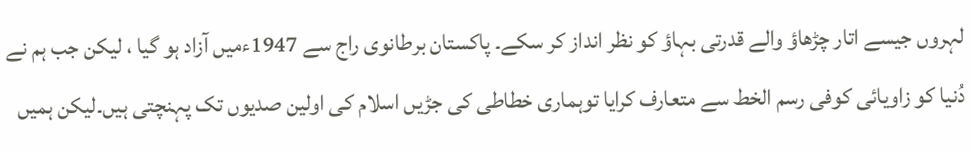لہروں جیسے اتار چڑھاؤ والے قدرتی بہاؤ کو نظر انداز کر سکے۔ پاکستان برطانوی راج سے 1947ءمیں آزاد ہو گیا ، لیکن جب ہم نے دُنیا کو زاویائی کوفی رسم الخط سے متعارف کرایا توہماری خطاطی کی جڑیں اسلام کی اولین صدیوں تک پہنچتی ہیں۔لیکن ہمیں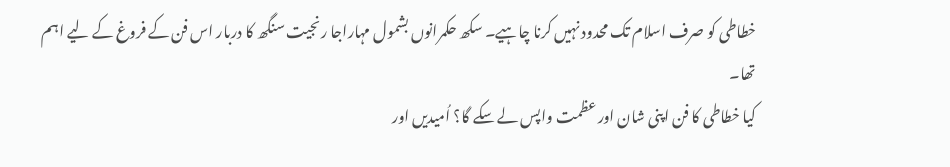خطاطی کو صرف اسلام تک محدود نہیں کرنا چاہیے۔ سکھ حکمرانوں بشمول مہاراجا رنجیت سنگھ کا دربار اس فن کے فروغ کے لیے اہم تھا۔
کیا خطاطی کا فن اپنی شان اور عظمت واپس لے سکے گا؟ اُمیدیں اور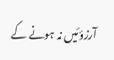آرزؤئیں نہ ہونے کے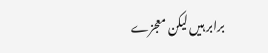برابر ہیں لیکن معجزے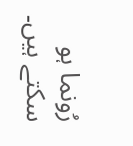رُونما ہو سکتے ہیں۔